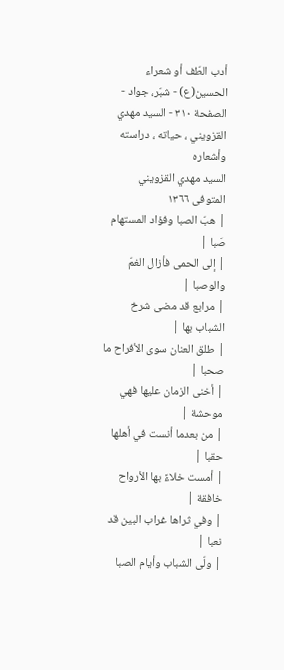أدب الطّف أو شعراء الحسين(ع) - شبّر، جواد - الصفحة ٣١٠ - السيد مهدي القزويني ، حياته ، دراسته وأشعاره
السيد مهدي القزويني
المتوفى ١٣٦٦
| هبّ الصبا وفؤاد المستهام صَبا |
| إلى الحمى فأزال الغمّ والوصبا |
| مرابع قد مضى شرخ الشباب بها |
| طلق العنان سوى الأفراح ما صحبا |
| أخنى الزمان عليها فهي موحشة |
| من بعدما أنست في أهلها حقبا |
| أمست خلاءً بها الأرواح خافقة |
| وفي ثراها غراب البين قد نعبا |
| ولّى الشباب وأيام الصبا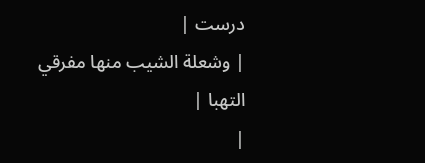درست |
| وشعلة الشيب منها مفرقي التهبا |
|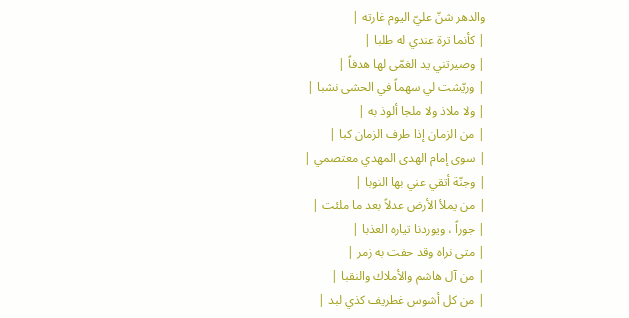والدهر شنّ عليّ اليوم غارته |
| كأنما ترة عندي له طلبا |
| وصيرتني يد الغمّى لها هدفاً |
| وريّشت لي سهماً في الحشى نشبا |
| ولا ملاذ ولا ملجا ألوذ به |
| من الزمان إذا طرف الزمان كبا |
| سوى إمام الهدى المهدي معتصمي |
| وجنّة أتقي عني بها النوبا |
| من يملأ الأرض عدلاً بعد ما ملئت |
| جوراً ، ويوردنا تياره العذبا |
| متى نراه وقد حفت به زمر |
| من آل هاشم والأملاك والنقبا |
| من كل أشوس غطريف كذي لبد |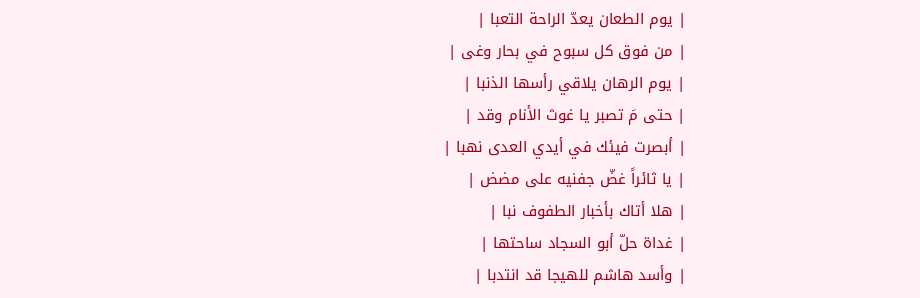| يوم الطعان يعدّ الراحة التعبا |
| من فوق كل سبوح في بحار وغى |
| يوم الرهان يلاقي رأسها الذنبا |
| حتى مَ تصبر يا غوث الأنام وقد |
| أبصرت فيئك في أيدي العدى نهبا |
| يا ثائراً غضّ جفنيه على مضض |
| هلا أتاك بأخبار الطفوف نبا |
| غداة حلّ أبو السجاد ساحتها |
| وأسد هاشم للهيجا قد انتدبا |